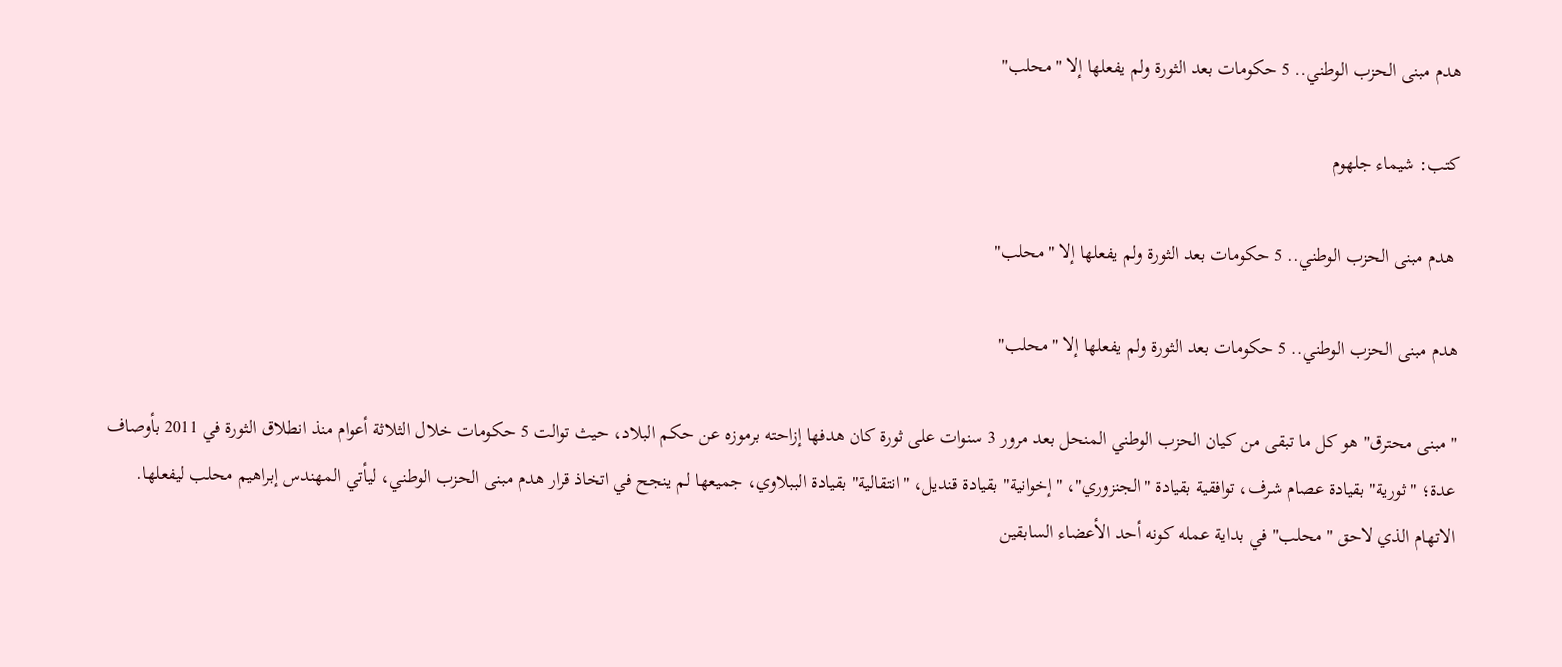هدم مبنى الحزب الوطني.. 5 حكومات بعد الثورة ولم يفعلها إلا "محلب"

كتب: شيماء جلهوم

 هدم مبنى الحزب الوطني.. 5 حكومات بعد الثورة ولم يفعلها إلا "محلب"

هدم مبنى الحزب الوطني.. 5 حكومات بعد الثورة ولم يفعلها إلا "محلب"

"مبنى محترق" هو كل ما تبقى من كيان الحزب الوطني المنحل بعد مرور 3 سنوات على ثورة كان هدفها إزاحته برموزه عن حكم البلاد، حيث توالت 5 حكومات خلال الثلاثة أعوام منذ انطلاق الثورة في 2011 بأوصاف عدة؛ "ثورية" بقيادة عصام شرف، توافقية بقيادة "الجنزوري"، "إخوانية" بقيادة قنديل، "انتقالية" بقيادة الببلاوي، جميعها لم ينجح في اتخاذ قرار هدم مبنى الحزب الوطني، ليأتي المهندس إبراهيم محلب ليفعلها. الاتهام الذي لاحق "محلب" في بداية عمله كونه أحد الأعضاء السابقين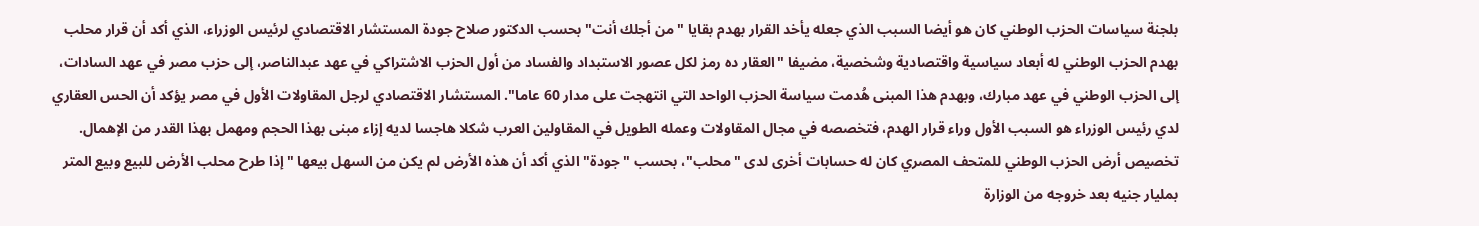بلجنة سياسات الحزب الوطني كان هو أيضا السبب الذي جعله يأخد القرار بهدم بقايا "من أجلك أنت" بحسب الدكتور صلاح جودة المستشار الاقتصادي لرئيس الوزراء، الذي أكد أن قرار محلب بهدم الحزب الوطني له أبعاد سياسية واقتصادية وشخصية، مضيفا "العقار ده رمز لكل عصور الاستبداد والفساد من أول الحزب الاشتراكي في عهد عبدالناصر، إلى حزب مصر في عهد السادات، إلى الحزب الوطني في عهد مبارك، وبهدم هذا المبنى هُدمت سياسة الحزب الواحد التي انتهجت على مدار 60 عاما". المستشار الاقتصادي لرجل المقاولات الأول في مصر يؤكد أن الحس العقاري لدي رئيس الوزراء هو السبب الأول وراء قرار الهدم، فتخصصه في مجال المقاولات وعمله الطويل في المقاولين العرب شكلا هاجسا لديه إزاء مبنى بهذا الحجم ومهمل بهذا القدر من الإهمال. تخصيص أرض الحزب الوطني للمتحف المصري كان له حسابات أخرى لدى "محلب"، بحسب "جودة" الذي أكد أن هذه الأرض لم يكن من السهل بيعها "إذا طرح محلب الأرض للبيع وبيع المتر بمليار جنيه بعد خروجه من الوزارة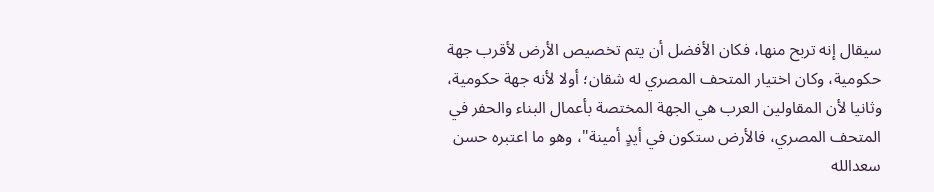سيقال إنه تربح منها، فكان الأفضل أن يتم تخصيص الأرض لأقرب جهة حكومية، وكان اختيار المتحف المصري له شقان؛ أولا لأنه جهة حكومية، وثانيا لأن المقاولين العرب هي الجهة المختصة بأعمال البناء والحفر في المتحف المصري، فالأرض ستكون في أيدٍ أمينة"، وهو ما اعتبره حسن سعدالله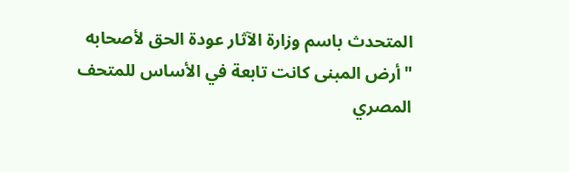المتحدث باسم وزارة الآثار عودة الحق لأصحابه "أرض المبنى كانت تابعة في الأساس للمتحف المصري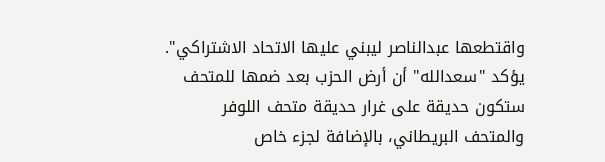واقتطعها عبدالناصر ليبني عليها الاتحاد الاشتراكي". يؤكد "سعدالله" أن أرض الحزب بعد ضمها للمتحف ستكون حديقة على غرار حديقة متحف اللوفر والمتحف البريطاني، بالإضافة لجزء خاص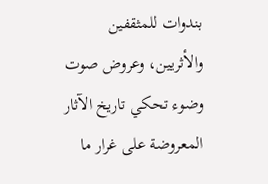بندوات للمثقفين والأثريين، وعروض صوت وضوء تحكي تاريخ الآثار المعروضة على غرار ما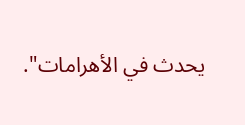يحدث في الأهرامات".